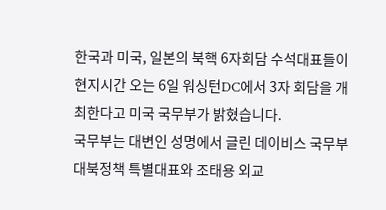한국과 미국, 일본의 북핵 6자회담 수석대표들이 현지시간 오는 6일 워싱턴DC에서 3자 회담을 개최한다고 미국 국무부가 밝혔습니다.
국무부는 대변인 성명에서 글린 데이비스 국무부 대북정책 특별대표와 조태용 외교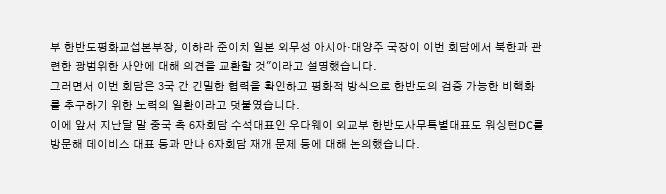부 한반도평화교섭본부장, 이하라 준이치 일본 외무성 아시아·대양주 국장이 이번 회담에서 북한과 관련한 광범위한 사안에 대해 의견을 교환할 것"이라고 설명했습니다.
그러면서 이번 회담은 3국 간 긴밀한 협력을 확인하고 평화적 방식으로 한반도의 검증 가능한 비핵화를 추구하기 위한 노력의 일환이라고 덧붙였습니다.
이에 앞서 지난달 말 중국 측 6자회담 수석대표인 우다웨이 외교부 한반도사무특별대표도 워싱턴DC를 방문해 데이비스 대표 등과 만나 6자회담 재개 문제 등에 대해 논의했습니다.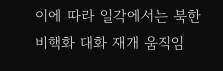이에 따라 일각에서는 북한 비핵화 대화 재개 움직임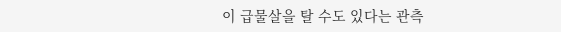이 급물살을 탈 수도 있다는 관측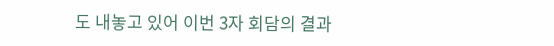도 내놓고 있어 이번 3자 회담의 결과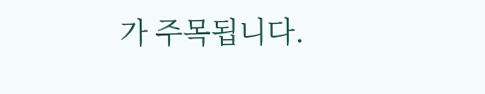가 주목됩니다.